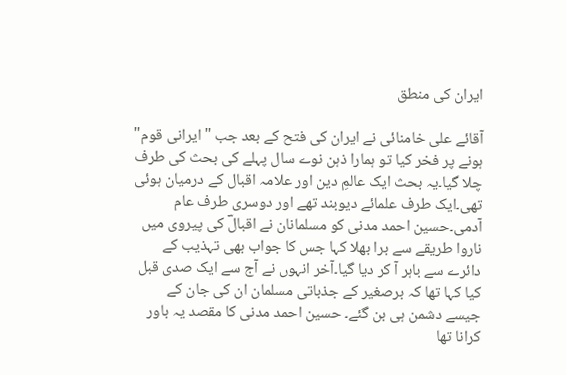ایران کی منطق

آقائے علی خامنائی نے ایران کی فتح کے بعد جب "ایرانی قوم" ہونے پر فخر کیا تو ہمارا ذہن نوے سال پہلے کی بحث کی طرف چلا گیا۔یہ بحث ایک عالمِ دین اور علامہ اقبال کے درمیان ہوئی تھی۔ایک طرف علمائے دیوبند تھے اور دوسری طرف عام آدمی۔حسین احمد مدنی کو مسلمانان نے اقبالؔ کی پیروی میں ناروا طریقے سے برا بھلا کہا جس کا جواب بھی تہذیب کے دائرے سے باہر آ کر دیا گیا۔آخر انہوں نے آج سے ایک صدی قبل کیا کہا تھا کہ برصغیر کے جذباتی مسلمان ان کی جان کے جیسے دشمن ہی بن گئے۔ حسین احمد مدنی کا مقصد یہ باور کرانا تھا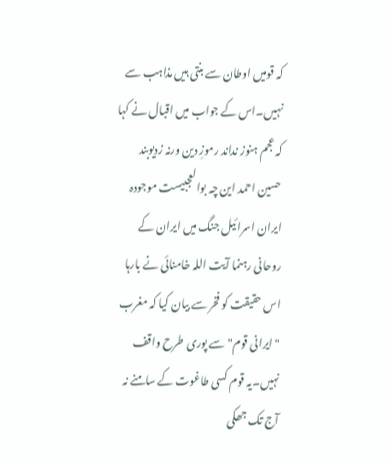کہ قومیں اوطان سے بنتی ہیں مذاہب سے نہیں۔اس کے جواب میں اقبال نے کہا کہ عجم ہنوز نداند رموزِ دین ورنہ زدیوبند حسین احمد این چہ بوالعجبیست موجودہ ایران اسرائیل جنگ میں ایران کے روحانی رہنما آیت اللہ خامنائی نے بارہا اس حقیقت کو فخر سے بیان کیا کہ مغرب " ایرانی قوم" سے پوری طرح واقف نہیں۔یہ قوم کسی طاغوت کے سامنے نہ آج تک جھکی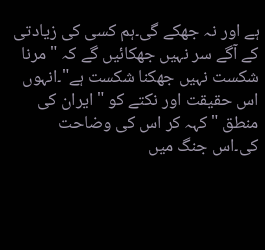ہے اور نہ جھکے گی۔ہم کسی کی زیادتی کے آگے سر نہیں جھکائیں گے کہ "مرنا شکست نہیں جھکنا شکست ہے"۔انہوں اس حقیقت اور نکتے کو " ایران کی منطق " کہہ کر اس کی وضاحت کی۔اس جنگ میں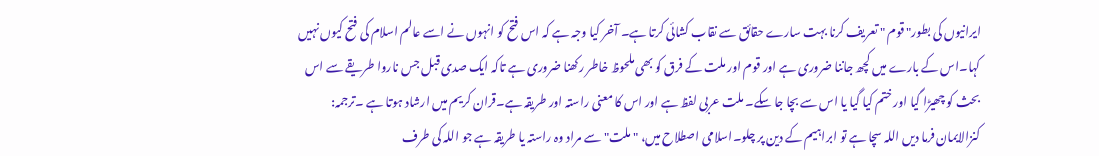ایرانیوں کی بطور" قوم " تعریف کرنا بہت سارے حقائق سے نقاب کشائی کرتا ہے۔ آخر کیا وجہ ہے کہ اس فتح کو انہوں نے اسے عالم اسلام کی فتح کیوں نہیں کہا۔اس کے بارے میں کچھ جاننا ضروری ہے اور قوم اور ملت کے فرق کو بھی ملحوظ خاطر رکھنا ضروری ہے تاکہ ایک صدی قبل جس ناروا طریقے سے اس بحث کو چھیڑا گیا اور ختم کیا گیا یا اس سے بچا جا سکے۔ ملت عربی لفظ ہے اور اس کا معنی راستہ اور طریقہ ہے۔قران کریم میں ارشاد ہوتا ہے ۔ترجمہ: کنزالایمان فرما دیں اللہ سچا ہے تو ابراہیم کے دین پر چلو۔اسلامی اصطلاح میں، "ملت" سے مراد وہ راستہ یا طریقہ ہے جو اللہ کی طرف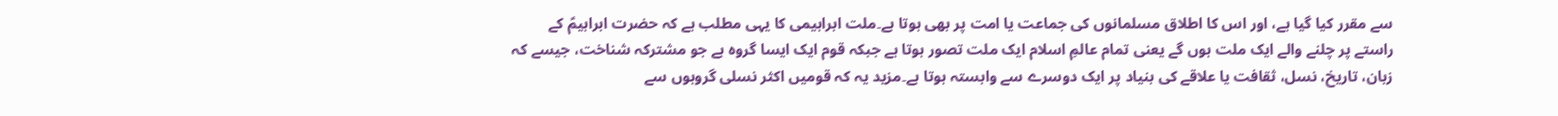سے مقرر کیا گیا ہے، اور اس کا اطلاق مسلمانوں کی جماعت یا امت پر بھی ہوتا ہے۔ملت ابراہیمی کا یہی مطلب ہے کہ حضرت ابراہیمؑ کے راستے پر چلنے والے ایک ملت ہوں گے یعنی تمام عالمِ اسلام ایک ملت تصور ہوتا ہے جبکہ قوم ایک ایسا گروہ ہے جو مشترکہ شناخت، جیسے کہ زبان، تاریخ، نسل، ثقافت یا علاقے کی بنیاد پر ایک دوسرے سے وابستہ ہوتا ہے۔مزید یہ کہ قومیں اکثر نسلی گروہوں سے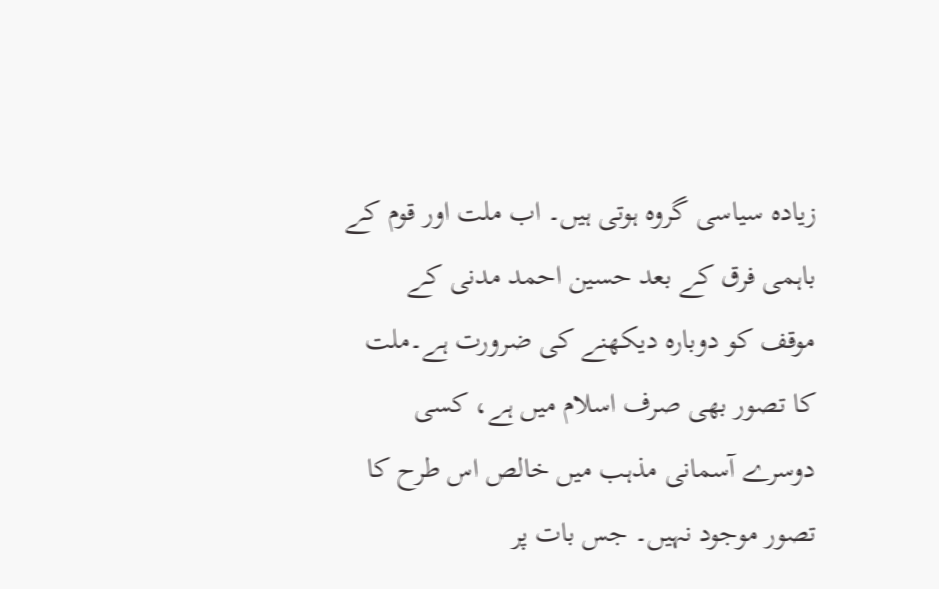زیادہ سیاسی گروہ ہوتی ہیں۔ اب ملت اور قوم کے باہمی فرق کے بعد حسین احمد مدنی کے موقف کو دوبارہ دیکھنے کی ضرورت ہے۔ملت کا تصور بھی صرف اسلام میں ہے، کسی دوسرے آسمانی مذہب میں خالص اس طرح کا تصور موجود نہیں۔ جس بات پر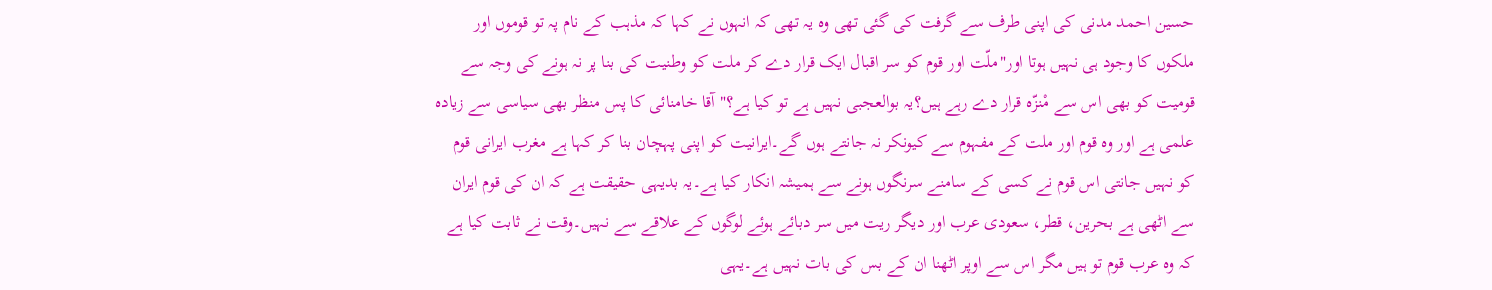حسین احمد مدنی کی اپنی طرف سے گرفت کی گئی تھی وہ یہ تھی کہ انہوں نے کہا کہ مذہب کے نام پہ تو قوموں اور ملکوں کا وجود ہی نہیں ہوتا اور"ملّت اور قوم کو سر اقبال ایک قرار دے کر ملت کو وطنیت کی بنا پر نہ ہونے کی وجہ سے قومیت کو بھی اس سے مْنزّہ قرار دے رہے ہیں؟یہ بوالعجبی نہیں ہے تو کیا ہے؟" آقا خامنائی کا پس منظر بھی سیاسی سے زیادہ علمی ہے اور وہ قوم اور ملت کے مفہوم سے کیونکر نہ جانتے ہوں گے۔ایرانیت کو اپنی پہچان بنا کر کہا ہے مغرب ایرانی قوم کو نہیں جانتی اس قوم نے کسی کے سامنے سرنگوں ہونے سے ہمیشہ انکار کیا ہے۔یہ بدیہی حقیقت ہے کہ ان کی قوم ایران سے اٹھی ہے بحرین، قطر، سعودی عرب اور دیگر ریت میں سر دبائے ہوئے لوگوں کے علاقے سے نہیں۔وقت نے ثابت کیا ہے کہ وہ عرب قوم تو ہیں مگر اس سے اوپر اٹھنا ان کے بس کی بات نہیں ہے۔یہی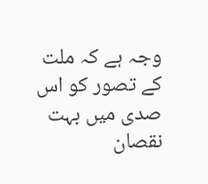وجہ ہے کہ ملت کے تصور کو اس صدی میں بہت نقصان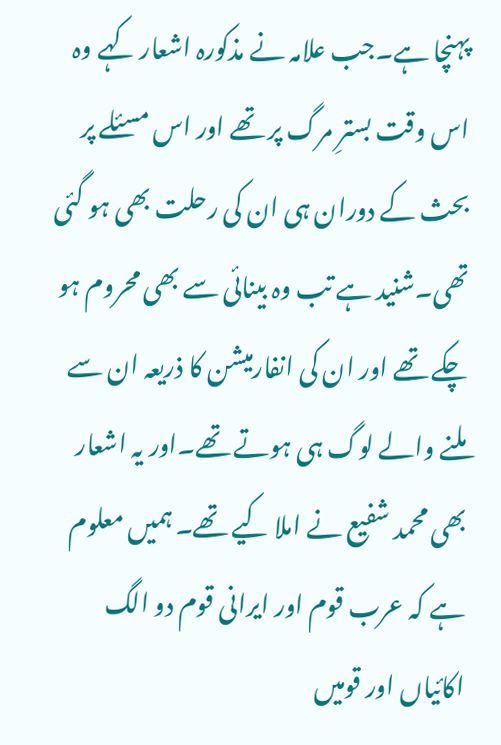پہنچا ہے۔جب علامہ نے مذکورہ اشعار کہے وہ اس وقت بسترِ مرگ پر تھے اور اس مسئلے پر بحث کے دوران ہی ان کی رحلت بھی ہو گئی تھی۔شنید ہے تب وہ بینائی سے بھی محروم ہو چکے تھے اور ان کی انفارمیشن کا ذریعہ ان سے ملنے والے لوگ ہی ہوتے تھے۔اور یہ اشعار بھی محمد شفیع نے املا کیے تھے۔ ہمیں معلوم ہے کہ عرب قوم اور ایرانی قوم دو الگ اکائیاں اور قومیں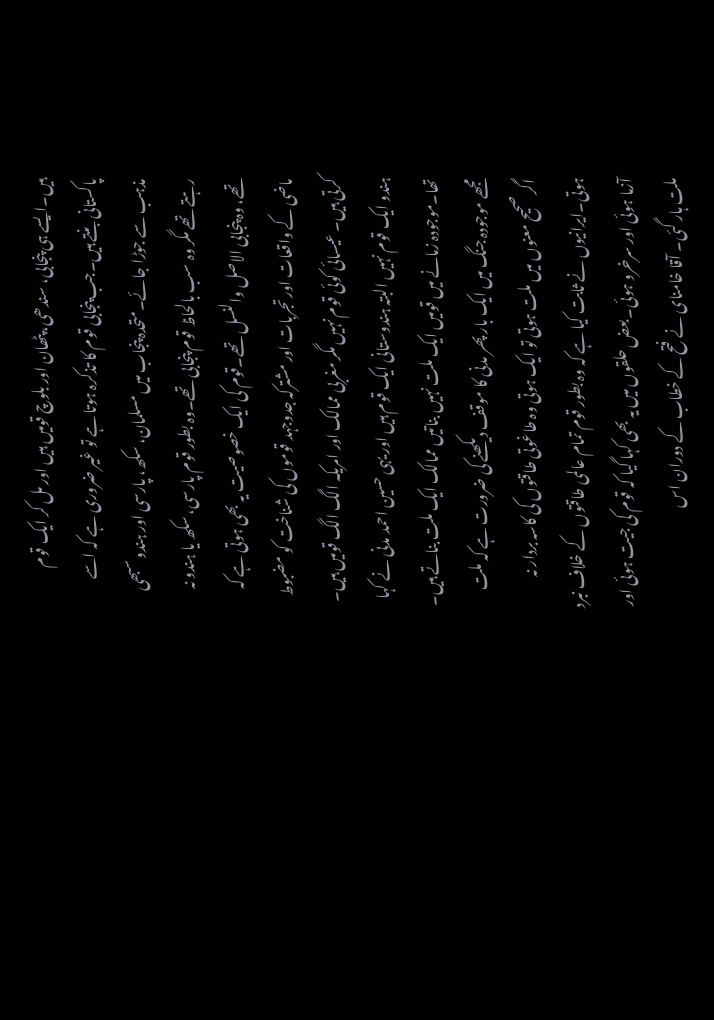ہیں۔ایسے ہی پنجابی، سندھی، پٹھان اور بلوچ قومیں ہیں اور مل کر ایک قوم پاکستانی بنتے ہیں۔جب پنجابی قوم کا تذکرہ ہوتا ہے تو غیر ضروری ہے کہ اسے مذہب سے جوڑا جائے۔متحدہ پنجاب میں مسلمان، سکھ، پارسی اور ہندو سبھی رہتے تھے مگر وہ سب بالحاظ قوم پنجابی تھے۔وہ بطور قوم پارسی، سکھ یا ہندو نہ تھے، وہ پنجابی الاصل والنسل تھے۔قوم کی ایک خصوصیت یہ بھی ہوتی ہے کہ ماضی کے واقعات اور تجربات اور مشترکہ جدوجہد قوموں کی شناخت کو مضبوط کرتی ہیں۔ عیسائی کوئی قوم نہیں مگر مغربی ممالک اور امریکہ الگ الگ قومیں ہیں۔ ہندو ایک قوم نہیں البتہ ہندوستانی ایک قوم ہیں اور یہی حسین احمد مدنی نے کہا تھا۔موجودہ زمانے میں قومیں ایک ملت نہیں بناتیں ممالک ایک ملت بناتے ہیں۔ مجھے موجودہ جنگ میں ایک بار پھر مدنی کا موقف دیکھنے کی ضرورت ہے کہ ملت اگر صحیح معنوں میں ملت ہوتی تو ایک ہوتی وہ طاغوتی طاقتوں کی کاسہ بردار نہ ہوتی۔ایرانیوں نے ثابت کیا ہے کہ وہ بطور قوم تمام عالمی طاقتوں کے خلاف نبرد آزما ہوئی اور سرخرو ہوئی۔بعض حلقوں میں یہ بھی کہا گیا کہ قوم کی جیت ہوئی اور ملت ہار گئی۔ آقا خامنای نے فتح کے خطاب کے دوران اس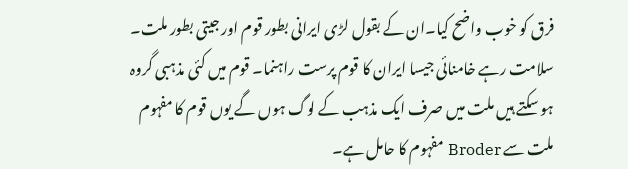فرق کو خوب واضح کیا۔ان کے بقول لڑی ایرانی بطور قوم اور جیتی بطور ملت۔ سلامت رہے خامنائی جیسا ایران کا قوم پرست راہنما۔ قوم میں کئی مذہبی گروہ ہو سکتے ہیں ملت میں صرف ایک مذہب کے لوگ ہوں گے یوں قوم کا مفہوم ملت سے Broder مفہوم کا حامل ہے۔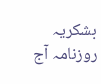بشکریہ روزنامہ آج